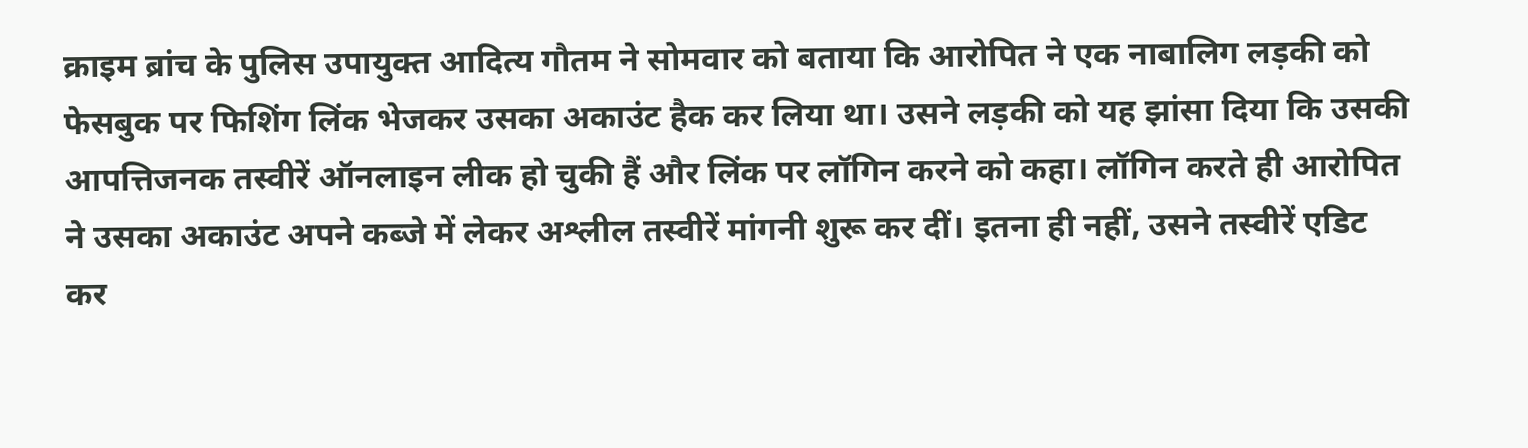क्राइम ब्रांच के पुलिस उपायुक्त आदित्य गौतम ने सोमवार को बताया कि आरोपित ने एक नाबालिग लड़की को फेसबुक पर फिशिंग लिंक भेजकर उसका अकाउंट हैक कर लिया था। उसने लड़की को यह झांसा दिया कि उसकी आपत्तिजनक तस्वीरें ऑनलाइन लीक हो चुकी हैं और लिंक पर लॉगिन करने को कहा। लॉगिन करते ही आरोपित ने उसका अकाउंट अपने कब्जे में लेकर अश्लील तस्वीरें मांगनी शुरू कर दीं। इतना ही नहीं, उसने तस्वीरें एडिट कर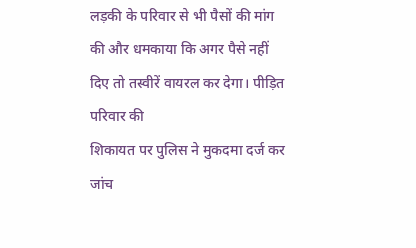लड़की के परिवार से भी पैसों की मांग की और धमकाया कि अगर पैसे नहीं दिए तो तस्वीरें वायरल कर देगा। पीड़ित परिवार की
शिकायत पर पुलिस ने मुकदमा दर्ज कर जांच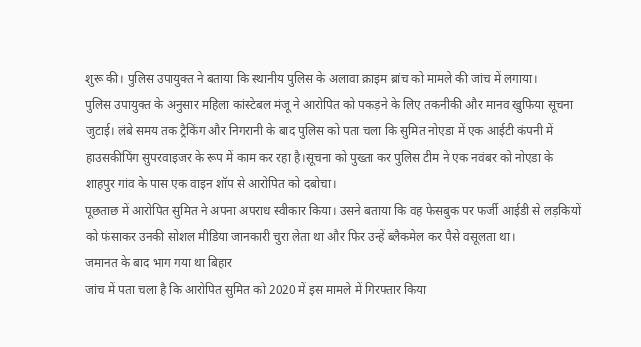शुरू की। पुलिस उपायुक्त ने बताया कि स्थानीय पुलिस के अलावा क्राइम ब्रांच को मामले की जांच में लगाया।
पुलिस उपायुक्त के अनुसार महिला कांस्टेबल मंजू ने आरोपित को पकड़ने के लिए तकनीकी और मानव खुफिया सूचना जुटाई। लंबे समय तक ट्रैकिंग और निगरानी के बाद पुलिस को पता चला कि सुमित नोएडा में एक आईटी कंपनी में हाउसकीपिंग सुपरवाइजर के रूप में काम कर रहा है।सूचना को पुख्ता कर पुलिस टीम ने एक नवंबर को नोएडा के शाहपुर गांव के पास एक वाइन शॉप से आरोपित को दबोचा।
पूछताछ में आरोपित सुमित ने अपना अपराध स्वीकार किया। उसने बताया कि वह फेसबुक पर फर्जी आईडी से लड़कियों को फंसाकर उनकी सोशल मीडिया जानकारी चुरा लेता था और फिर उन्हें ब्लैकमेल कर पैसे वसूलता था।
जमानत के बाद भाग गया था बिहार
जांच में पता चला है कि आरोपित सुमित को 2020 में इस मामले में गिरफ्तार किया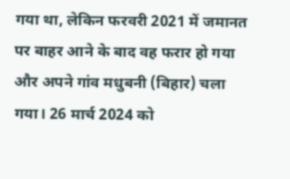गया था, लेकिन फरवरी 2021 में जमानत पर बाहर आने के बाद वह फरार हो गया और अपने गांव मधुबनी (बिहार) चला गया। 26 मार्च 2024 को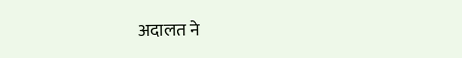अदालत ने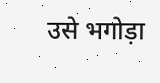उसे भगोड़ा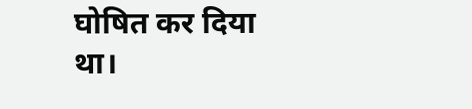घोषित कर दिया था।